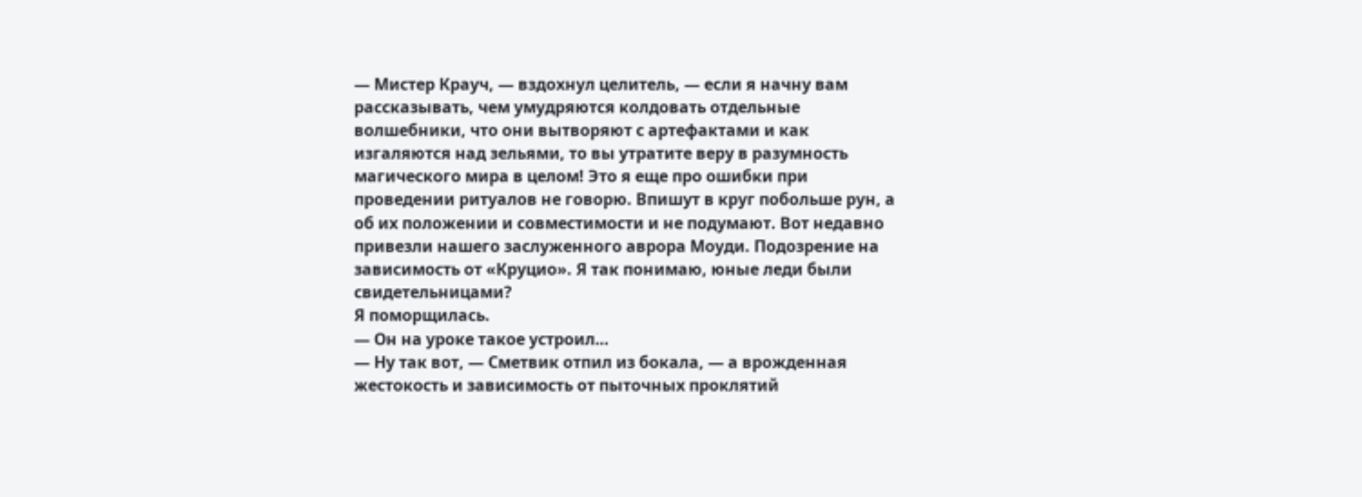— Мистер Крауч, — вздохнул целитель, — если я начну вам рассказывать, чем умудряются колдовать отдельные волшебники, что они вытворяют с артефактами и как изгаляются над зельями, то вы утратите веру в разумность магического мира в целом! Это я еще про ошибки при проведении ритуалов не говорю. Впишут в круг побольше рун, а об их положении и совместимости и не подумают. Вот недавно привезли нашего заслуженного аврора Моуди. Подозрение на зависимость от «Круцио». Я так понимаю, юные леди были свидетельницами?
Я поморщилась.
— Он на уроке такое устроил…
— Ну так вот, — Сметвик отпил из бокала, — а врожденная жестокость и зависимость от пыточных проклятий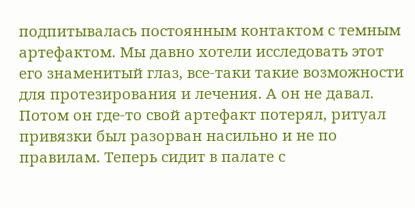подпитывалась постоянным контактом с темным артефактом. Мы давно хотели исследовать этот его знаменитый глаз, все-таки такие возможности для протезирования и лечения. А он не давал. Потом он где-то свой артефакт потерял, ритуал привязки был разорван насильно и не по правилам. Теперь сидит в палате с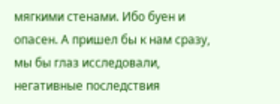мягкими стенами. Ибо буен и опасен. А пришел бы к нам сразу, мы бы глаз исследовали, негативные последствия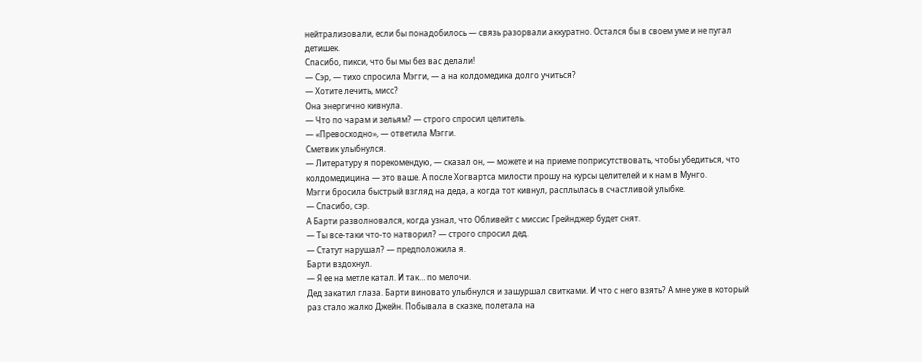нейтрализовали, если бы понадобилось — связь разорвали аккуратно. Остался бы в своем уме и не пугал детишек.
Спасибо, пикси, что бы мы без вас делали!
— Сэр, — тихо спросила Мэгги, — а на колдомедика долго учиться?
— Хотите лечить, мисс?
Она энергично кивнула.
— Что по чарам и зельям? — строго спросил целитель.
— «Превосходно», — ответила Мэгги.
Сметвик улыбнулся.
— Литературу я порекомендую, — сказал он, — можете и на приеме поприсутствовать, чтобы убедиться, что колдомедицина — это ваше. А после Хогвартса милости прошу на курсы целителей и к нам в Мунго.
Мэгги бросила быстрый взгляд на деда, а когда тот кивнул, расплылась в счастливой улыбке.
— Спасибо, сэр.
А Барти разволновался, когда узнал, что Обливейт с миссис Грейнджер будет снят.
— Ты все-таки что-то натворил? — строго спросил дед.
— Статут нарушал? — предположила я.
Барти вздохнул.
— Я ее на метле катал. И так… по мелочи.
Дед закатил глаза. Барти виновато улыбнулся и зашуршал свитками. И что с него взять? А мне уже в который раз стало жалко Джейн. Побывала в сказке, полетала на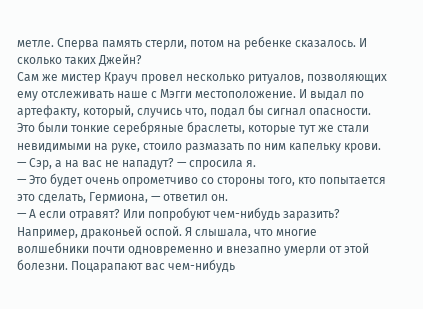метле. Сперва память стерли, потом на ребенке сказалось. И сколько таких Джейн?
Сам же мистер Крауч провел несколько ритуалов, позволяющих ему отслеживать наше с Мэгги местоположение. И выдал по артефакту, который, случись что, подал бы сигнал опасности. Это были тонкие серебряные браслеты, которые тут же стали невидимыми на руке, стоило размазать по ним капельку крови.
— Сэр, а на вас не нападут? — спросила я.
— Это будет очень опрометчиво со стороны того, кто попытается это сделать, Гермиона, — ответил он.
— А если отравят? Или попробуют чем-нибудь заразить? Например, драконьей оспой. Я слышала, что многие волшебники почти одновременно и внезапно умерли от этой болезни. Поцарапают вас чем-нибудь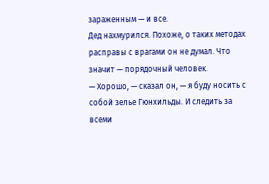зараженным — и все.
Дед нахмурился. Похоже, о таких методах расправы с врагами он не думал. Что значит — порядочный человек.
— Хорошо, — сказал он, — я буду носить с собой зелье Гюнхильды. И следить за всеми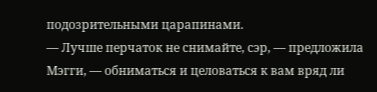подозрительными царапинами.
— Лучше перчаток не снимайте, сэр, — предложила Мэгги, — обниматься и целоваться к вам вряд ли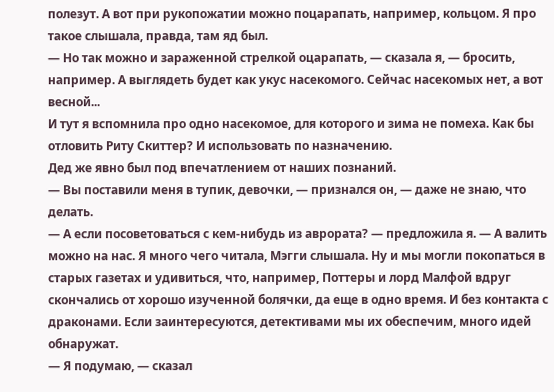полезут. А вот при рукопожатии можно поцарапать, например, кольцом. Я про такое слышала, правда, там яд был.
— Но так можно и зараженной стрелкой оцарапать, — сказала я, — бросить, например. А выглядеть будет как укус насекомого. Сейчас насекомых нет, а вот весной...
И тут я вспомнила про одно насекомое, для которого и зима не помеха. Как бы отловить Риту Скиттер? И использовать по назначению.
Дед же явно был под впечатлением от наших познаний.
— Вы поставили меня в тупик, девочки, — признался он, — даже не знаю, что делать.
— А если посоветоваться с кем-нибудь из аврората? — предложила я. — А валить можно на нас. Я много чего читала, Мэгги слышала. Ну и мы могли покопаться в старых газетах и удивиться, что, например, Поттеры и лорд Малфой вдруг скончались от хорошо изученной болячки, да еще в одно время. И без контакта с драконами. Если заинтересуются, детективами мы их обеспечим, много идей обнаружат.
— Я подумаю, — сказал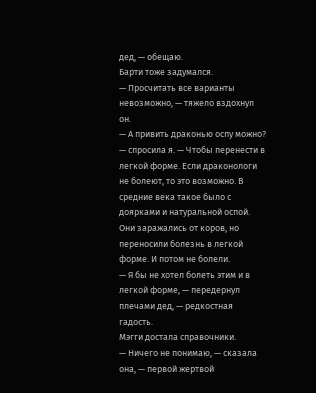дед, — обещаю.
Барти тоже задумался.
— Просчитать все варианты невозможно, — тяжело вздохнул он.
— А привить драконью оспу можно? — спросила я. — Чтобы перенести в легкой форме. Если драконологи не болеют, то это возможно. В средние века такое было с доярками и натуральной оспой. Они заражались от коров, но переносили болезнь в легкой форме. И потом не болели.
— Я бы не хотел болеть этим и в легкой форме, — передернул плечами дед, — редкостная гадость.
Мэгги достала справочники.
— Ничего не понимаю, — сказала она, — первой жертвой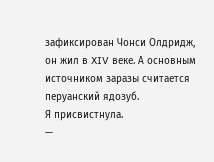зафиксирован Чонси Олдридж, он жил в XIV веке. А основным источником заразы считается перуанский ядозуб.
Я присвистнула.
—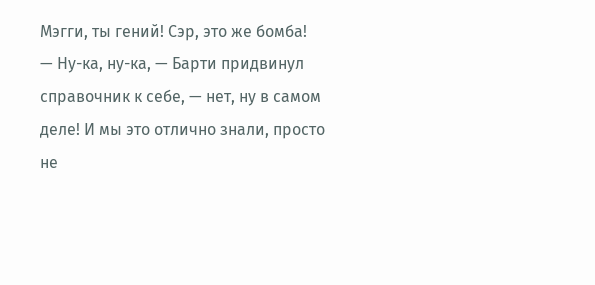Мэгги, ты гений! Сэр, это же бомба!
— Ну-ка, ну-ка, — Барти придвинул справочник к себе, — нет, ну в самом деле! И мы это отлично знали, просто не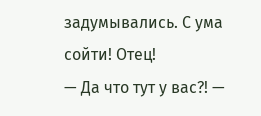задумывались. С ума сойти! Отец!
— Да что тут у вас?! —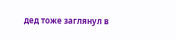дед тоже заглянул в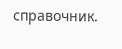справочник.